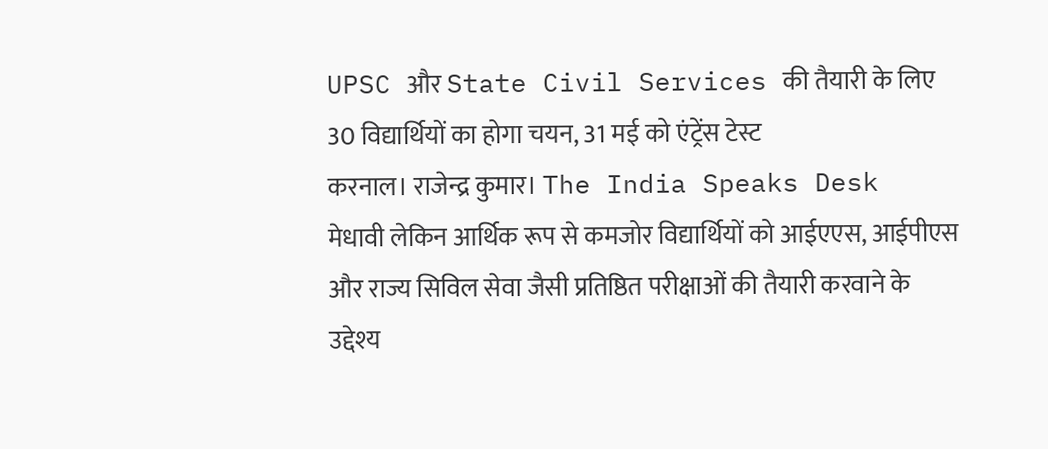UPSC और State Civil Services की तैयारी के लिए 30 विद्यार्थियों का होगा चयन, 31 मई को एंट्रेंस टेस्ट
करनाल। राजेन्द्र कुमार। The India Speaks Desk
मेधावी लेकिन आर्थिक रूप से कमजोर विद्यार्थियों को आईएएस, आईपीएस और राज्य सिविल सेवा जैसी प्रतिष्ठित परीक्षाओं की तैयारी करवाने के उद्देश्य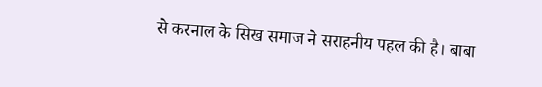से करनाल के सिख समाज ने सराहनीय पहल की है। बाबा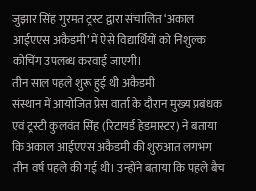जुझार सिंह गुरमत ट्रस्ट द्वारा संचालित ‘अकाल आईएएस अकैडमी’ में ऐसे विद्यार्थियों को निशुल्क कोचिंग उपलब्ध करवाई जाएगी।
तीन साल पहले शुरू हुई थी अकैडमी
संस्थान में आयोजित प्रेस वार्ता के दौरान मुख्य प्रबंधक एवं ट्रस्टी कुलवंत सिंह (रिटायर्ड हेडमास्टर) ने बताया कि अकाल आईएएस अकैडमी की शुरुआत लगभग तीन वर्ष पहले की गई थी। उन्होंने बताया कि पहले बैच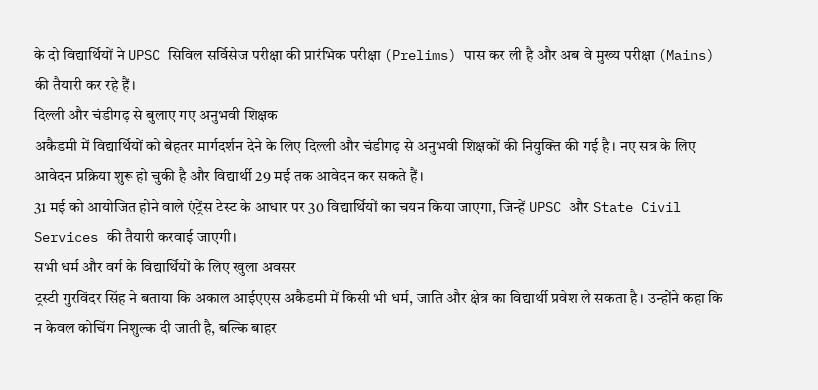के दो विद्यार्थियों ने UPSC सिविल सर्विसेज परीक्षा की प्रारंभिक परीक्षा (Prelims) पास कर ली है और अब वे मुख्य परीक्षा (Mains) की तैयारी कर रहे हैं।
दिल्ली और चंडीगढ़ से बुलाए गए अनुभवी शिक्षक
अकैडमी में विद्यार्थियों को बेहतर मार्गदर्शन देने के लिए दिल्ली और चंडीगढ़ से अनुभवी शिक्षकों की नियुक्ति की गई है। नए सत्र के लिए आवेदन प्रक्रिया शुरू हो चुकी है और विद्यार्थी 29 मई तक आवेदन कर सकते हैं।
31 मई को आयोजित होने वाले एंट्रेंस टेस्ट के आधार पर 30 विद्यार्थियों का चयन किया जाएगा, जिन्हें UPSC और State Civil Services की तैयारी करवाई जाएगी।
सभी धर्म और वर्ग के विद्यार्थियों के लिए खुला अवसर
ट्रस्टी गुरविंदर सिंह ने बताया कि अकाल आईएएस अकैडमी में किसी भी धर्म, जाति और क्षेत्र का विद्यार्थी प्रवेश ले सकता है। उन्होंने कहा कि न केवल कोचिंग निशुल्क दी जाती है, बल्कि बाहर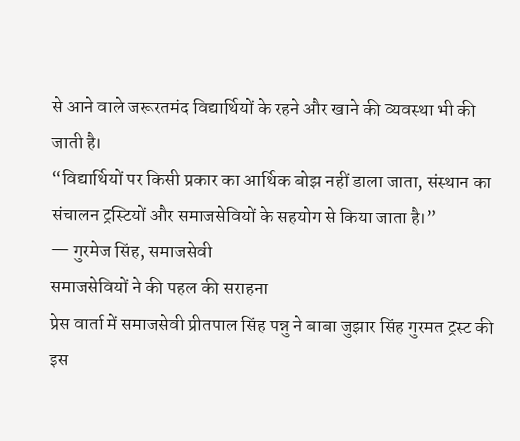से आने वाले जरूरतमंद विद्यार्थियों के रहने और खाने की व्यवस्था भी की जाती है।
“विद्यार्थियों पर किसी प्रकार का आर्थिक बोझ नहीं डाला जाता, संस्थान का संचालन ट्रस्टियों और समाजसेवियों के सहयोग से किया जाता है।”
— गुरमेज सिंह, समाजसेवी
समाजसेवियों ने की पहल की सराहना
प्रेस वार्ता में समाजसेवी प्रीतपाल सिंह पन्नु ने बाबा जुझार सिंह गुरमत ट्रस्ट की इस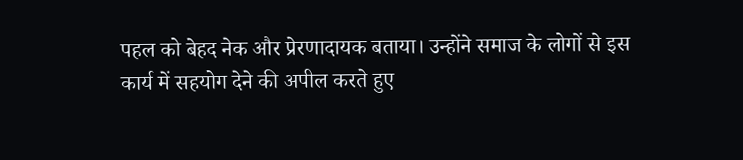पहल को बेहद नेक और प्रेरणादायक बताया। उन्होंने समाज के लोगों से इस कार्य में सहयोग देने की अपील करते हुए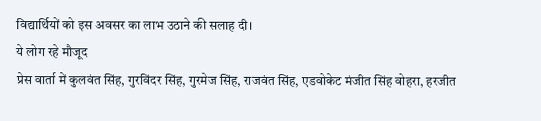विद्यार्थियों को इस अवसर का लाभ उठाने की सलाह दी।
ये लोग रहे मौजूद
प्रेस वार्ता में कुलवंत सिंह, गुरविंदर सिंह, गुरमेज सिंह, राजवंत सिंह, एडवोकेट मंजीत सिंह वोहरा, हरजीत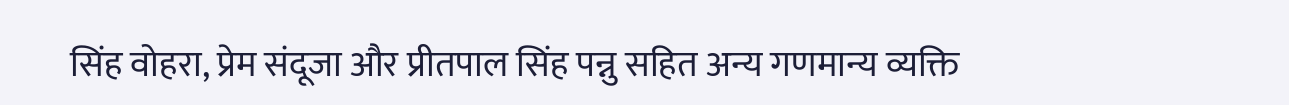सिंह वोहरा, प्रेम संदूजा और प्रीतपाल सिंह पन्नु सहित अन्य गणमान्य व्यक्ति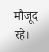मौजूद रहे।